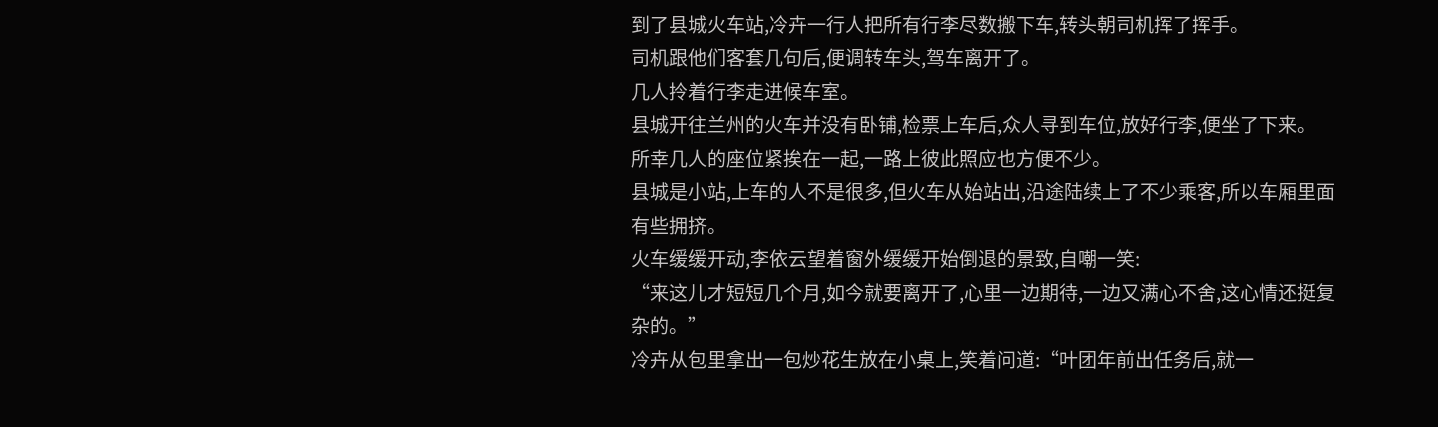到了县城火车站,冷卉一行人把所有行李尽数搬下车,转头朝司机挥了挥手。
司机跟他们客套几句后,便调转车头,驾车离开了。
几人拎着行李走进候车室。
县城开往兰州的火车并没有卧铺,检票上车后,众人寻到车位,放好行李,便坐了下来。
所幸几人的座位紧挨在一起,一路上彼此照应也方便不少。
县城是小站,上车的人不是很多,但火车从始站出,沿途陆续上了不少乘客,所以车厢里面有些拥挤。
火车缓缓开动,李依云望着窗外缓缓开始倒退的景致,自嘲一笑:
“来这儿才短短几个月,如今就要离开了,心里一边期待,一边又满心不舍,这心情还挺复杂的。”
冷卉从包里拿出一包炒花生放在小桌上,笑着问道:“叶团年前出任务后,就一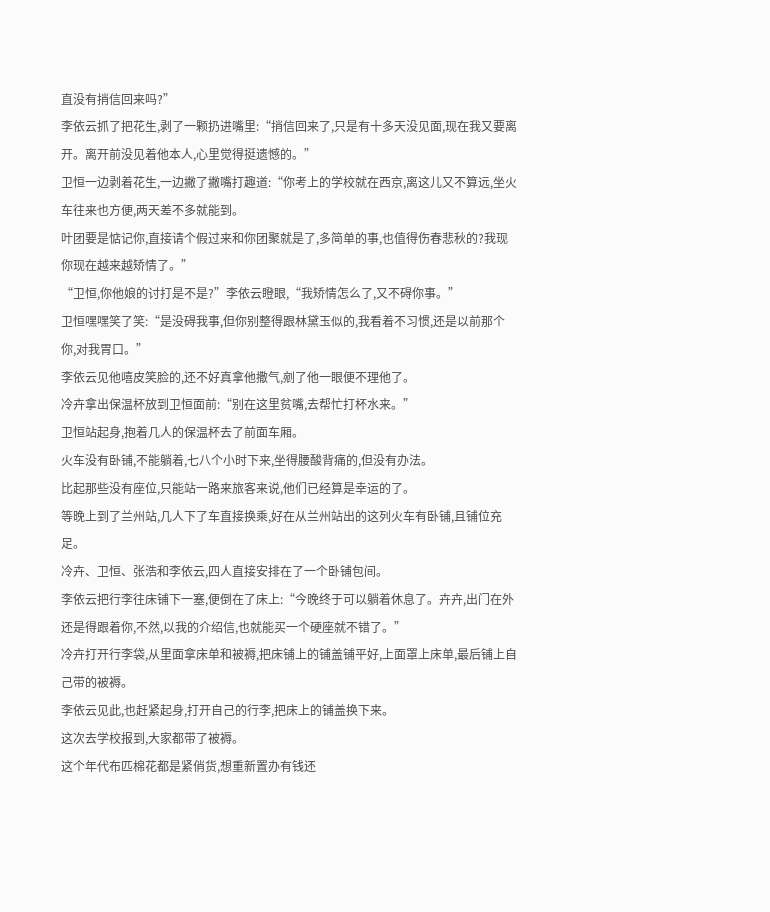直没有捎信回来吗?”
李依云抓了把花生,剥了一颗扔进嘴里:“捎信回来了,只是有十多天没见面,现在我又要离开。离开前没见着他本人,心里觉得挺遗憾的。”
卫恒一边剥着花生,一边撇了撇嘴打趣道:“你考上的学校就在西京,离这儿又不算远,坐火车往来也方便,两天差不多就能到。
叶团要是惦记你,直接请个假过来和你团聚就是了,多简单的事,也值得伤春悲秋的?我现你现在越来越矫情了。”
“卫恒,你他娘的讨打是不是?”李依云瞪眼,“我矫情怎么了,又不碍你事。”
卫恒嘿嘿笑了笑:“是没碍我事,但你别整得跟林黛玉似的,我看着不习惯,还是以前那个你,对我胃口。”
李依云见他嘻皮笑脸的,还不好真拿他撒气,剜了他一眼便不理他了。
冷卉拿出保温杯放到卫恒面前:“别在这里贫嘴,去帮忙打杯水来。”
卫恒站起身,抱着几人的保温杯去了前面车厢。
火车没有卧铺,不能躺着,七八个小时下来,坐得腰酸背痛的,但没有办法。
比起那些没有座位,只能站一路来旅客来说,他们已经算是幸运的了。
等晚上到了兰州站,几人下了车直接换乘,好在从兰州站出的这列火车有卧铺,且铺位充足。
冷卉、卫恒、张浩和李依云,四人直接安排在了一个卧铺包间。
李依云把行李往床铺下一塞,便倒在了床上:“今晚终于可以躺着休息了。卉卉,出门在外还是得跟着你,不然,以我的介绍信,也就能买一个硬座就不错了。”
冷卉打开行李袋,从里面拿床单和被褥,把床铺上的铺盖铺平好,上面罩上床单,最后铺上自己带的被褥。
李依云见此,也赶紧起身,打开自己的行李,把床上的铺盖换下来。
这次去学校报到,大家都带了被褥。
这个年代布匹棉花都是紧俏货,想重新置办有钱还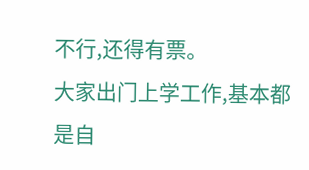不行,还得有票。
大家出门上学工作,基本都是自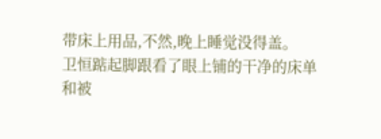带床上用品,不然,晚上睡觉没得盖。
卫恒踮起脚跟看了眼上铺的干净的床单和被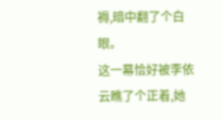褥,暗中翻了个白眼。
这一幕恰好被李依云瞧了个正着,她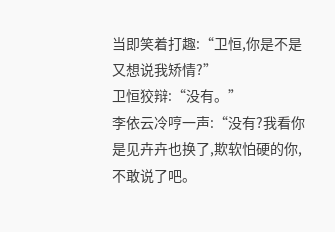当即笑着打趣:“卫恒,你是不是又想说我矫情?”
卫恒狡辩:“没有。”
李依云冷哼一声:“没有?我看你是见卉卉也换了,欺软怕硬的你,不敢说了吧。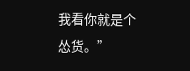我看你就是个怂货。”